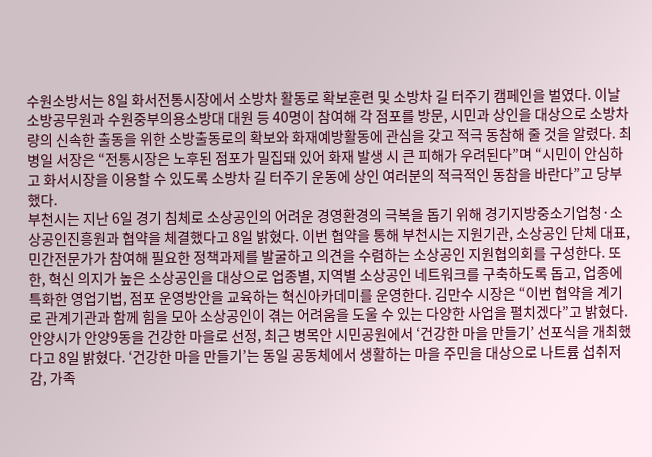수원소방서는 8일 화서전통시장에서 소방차 활동로 확보훈련 및 소방차 길 터주기 캠페인을 벌였다. 이날 소방공무원과 수원중부의용소방대 대원 등 40명이 참여해 각 점포를 방문, 시민과 상인을 대상으로 소방차량의 신속한 출동을 위한 소방출동로의 확보와 화재예방활동에 관심을 갖고 적극 동참해 줄 것을 알렸다. 최병일 서장은 “전통시장은 노후된 점포가 밀집돼 있어 화재 발생 시 큰 피해가 우려된다”며 “시민이 안심하고 화서시장을 이용할 수 있도록 소방차 길 터주기 운동에 상인 여러분의 적극적인 동참을 바란다”고 당부했다.
부천시는 지난 6일 경기 침체로 소상공인의 어려운 경영환경의 극복을 돕기 위해 경기지방중소기업청·소상공인진흥원과 협약을 체결했다고 8일 밝혔다. 이번 협약을 통해 부천시는 지원기관, 소상공인 단체 대표, 민간전문가가 참여해 필요한 정책과제를 발굴하고 의견을 수렴하는 소상공인 지원협의회를 구성한다. 또한, 혁신 의지가 높은 소상공인을 대상으로 업종별, 지역별 소상공인 네트워크를 구축하도록 돕고, 업종에 특화한 영업기법, 점포 운영방안을 교육하는 혁신아카데미를 운영한다. 김만수 시장은 “이번 협약을 계기로 관계기관과 함께 힘을 모아 소상공인이 겪는 어려움을 도울 수 있는 다양한 사업을 펼치겠다”고 밝혔다.
안양시가 안양9동을 건강한 마을로 선정, 최근 병목안 시민공원에서 ‘건강한 마을 만들기’ 선포식을 개최했다고 8일 밝혔다. ‘건강한 마을 만들기’는 동일 공동체에서 생활하는 마을 주민을 대상으로 나트륨 섭취저감, 가족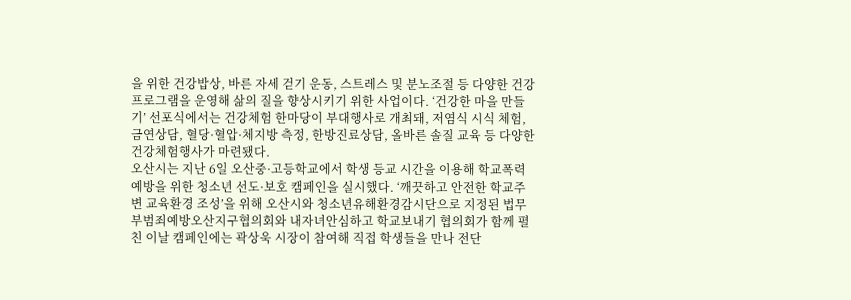을 위한 건강밥상, 바른 자세 걷기 운동, 스트레스 및 분노조절 등 다양한 건강프로그램을 운영해 삶의 질을 향상시키기 위한 사업이다. ‘건강한 마을 만들기’ 선포식에서는 건강체험 한마당이 부대행사로 개최돼, 저염식 시식 체험, 금연상담, 혈당·혈압·체지방 측정, 한방진료상담, 올바른 솔질 교육 등 다양한 건강체험행사가 마련됐다.
오산시는 지난 6일 오산중·고등학교에서 학생 등교 시간을 이용해 학교폭력예방을 위한 청소년 선도·보호 캠페인을 실시했다. ‘깨끗하고 안전한 학교주변 교육환경 조성’을 위해 오산시와 청소년유해환경감시단으로 지정된 법무부범죄예방오산지구협의회와 내자녀안심하고 학교보내기 협의회가 함께 펼친 이날 캠페인에는 곽상욱 시장이 참여해 직접 학생들을 만나 전단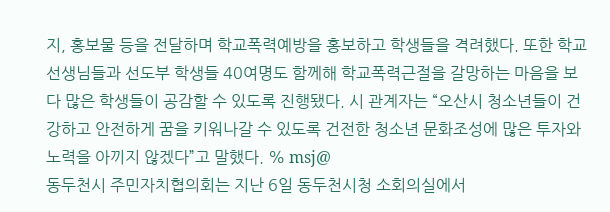지, 홍보물 등을 전달하며 학교폭력예방을 홍보하고 학생들을 격려했다. 또한 학교 선생님들과 선도부 학생들 40여명도 함께해 학교폭력근절을 갈망하는 마음을 보다 많은 학생들이 공감할 수 있도록 진행됐다. 시 관계자는 “오산시 청소년들이 건강하고 안전하게 꿈을 키워나갈 수 있도록 건전한 청소년 문화조성에 많은 투자와 노력을 아끼지 않겠다”고 말했다. % msj@
동두천시 주민자치협의회는 지난 6일 동두천시청 소회의실에서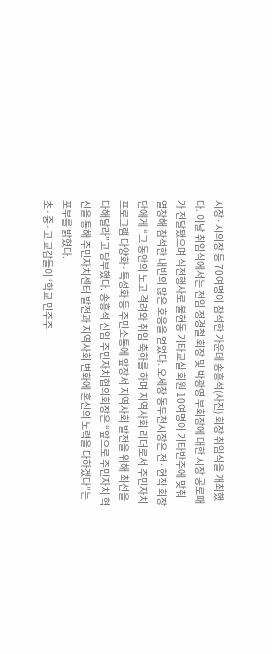시장·시의장 등 70여명이 참석한 가운데 송흥석(사진) 회장 취임식을 개최했다. 이날 취임식에서는 전임 정경철 회장 및 박광영 부회장에 대한 시장 공로패가 전달됐으며 식전행사로 불현동 기타교실 회원 10여명이 기타반주에 맞춰 열창해 참석한 내빈의 많은 호응을 얻었다. 오세창 동두천시장은 전·현직 회장단에게 “그 동안의 노고 격려와 취임 축하를 하며 지역사회 리더로서 주민자치 프로그램 다양화·특성화 등 주민소통에 앞장서 지역사회 발전을 위해 최선을 다해달라”고 당부했다. 송흥석 신임 주민자치협의회장은 “앞으로 주민자치 혁신을 통해 주민자치센터 발전과 지역사회 변화에 혼신의 노력을 다하겠다”는 포부를 밝혔다.
초·중·고 교감들이 ‘학교 민주주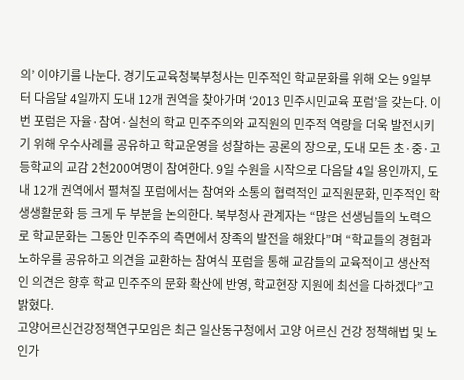의’ 이야기를 나눈다. 경기도교육청북부청사는 민주적인 학교문화를 위해 오는 9일부터 다음달 4일까지 도내 12개 권역을 찾아가며 ‘2013 민주시민교육 포럼’을 갖는다. 이번 포럼은 자율·참여·실천의 학교 민주주의와 교직원의 민주적 역량을 더욱 발전시키기 위해 우수사례를 공유하고 학교운영을 성찰하는 공론의 장으로, 도내 모든 초·중·고등학교의 교감 2천200여명이 참여한다. 9일 수원을 시작으로 다음달 4일 용인까지, 도내 12개 권역에서 펼쳐질 포럼에서는 참여와 소통의 협력적인 교직원문화, 민주적인 학생생활문화 등 크게 두 부분을 논의한다. 북부청사 관계자는 “많은 선생님들의 노력으로 학교문화는 그동안 민주주의 측면에서 장족의 발전을 해왔다”며 “학교들의 경험과 노하우를 공유하고 의견을 교환하는 참여식 포럼을 통해 교감들의 교육적이고 생산적인 의견은 향후 학교 민주주의 문화 확산에 반영, 학교현장 지원에 최선을 다하겠다”고 밝혔다.
고양어르신건강정책연구모임은 최근 일산동구청에서 고양 어르신 건강 정책해법 및 노인가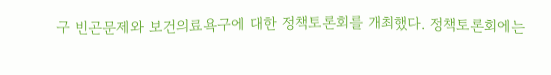구 빈곤문제와 보건의료욕구에 대한 정책토론회를 개최했다. 정책토론회에는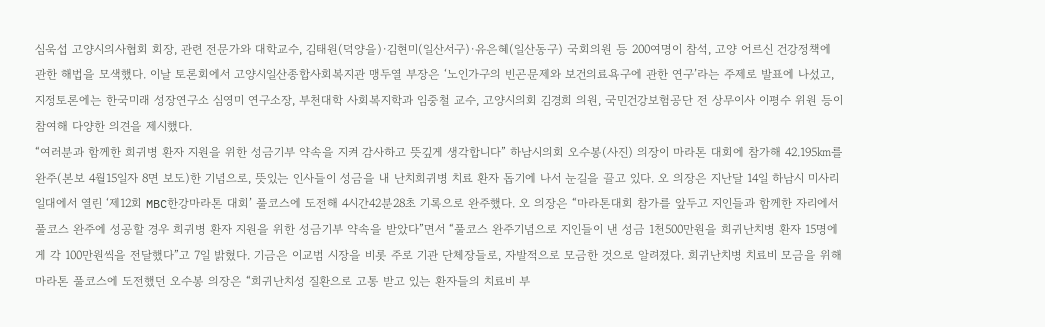심욱섭 고양시의사협회 회장, 관련 전문가와 대학교수, 김태원(덕양을)·김현미(일산서구)·유은혜(일산동구) 국회의원 등 200여명이 참석, 고양 어르신 건강정책에 관한 해법을 모색했다. 이날 토론회에서 고양시일산종합사회복지관 맹두열 부장은 ‘노인가구의 빈곤문제와 보건의료욕구에 관한 연구’라는 주제로 발표에 나섰고, 지정토론에는 한국미래 성장연구소 심영미 연구소장, 부천대학 사회복지학과 임중철 교수, 고양시의회 김경희 의원, 국민건강보험공단 전 상무이사 이평수 위원 등이 참여해 다양한 의견을 제시했다.
“여러분과 함께한 희귀병 환자 지원을 위한 성금기부 약속을 지켜 감사하고 뜻깊게 생각합니다” 하남시의회 오수봉(사진) 의장이 마라톤 대회에 참가해 42.195㎞를 완주(본보 4월15일자 8면 보도)한 기념으로, 뜻있는 인사들이 성금을 내 난치희귀병 치료 환자 돕기에 나서 눈길을 끌고 있다. 오 의장은 지난달 14일 하남시 미사리 일대에서 열린 ‘제12회 MBC한강마라톤 대회’ 풀코스에 도전해 4시간42분28초 기록으로 완주했다. 오 의장은 “마라톤대회 참가를 앞두고 지인들과 함께한 자리에서 풀코스 완주에 성공할 경우 희귀병 환자 지원을 위한 성금기부 약속을 받았다”면서 “풀코스 완주기념으로 지인들이 낸 성금 1천500만원을 희귀난치병 환자 15명에게 각 100만원씩을 전달했다”고 7일 밝혔다. 기금은 이교범 시장을 비롯 주로 기관 단체장들로, 자발적으로 모금한 것으로 알려졌다. 희귀난치병 치료비 모금을 위해 마라톤 풀코스에 도전했던 오수봉 의장은 “희귀난치성 질환으로 고통 받고 있는 환자들의 치료비 부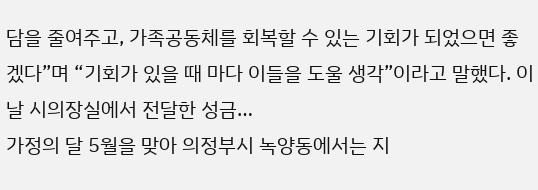담을 줄여주고, 가족공동체를 회복할 수 있는 기회가 되었으면 좋겠다”며 “기회가 있을 때 마다 이들을 도울 생각”이라고 말했다. 이날 시의장실에서 전달한 성금…
가정의 달 5월을 맞아 의정부시 녹양동에서는 지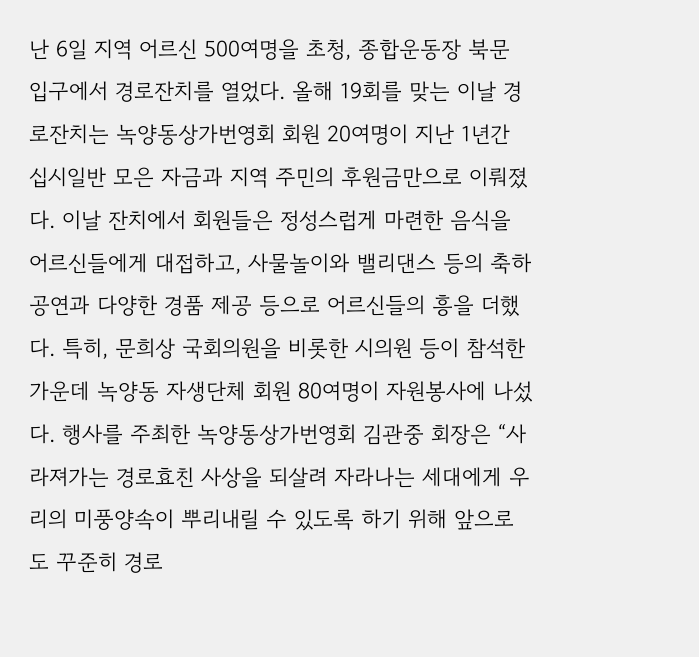난 6일 지역 어르신 500여명을 초청, 종합운동장 북문 입구에서 경로잔치를 열었다. 올해 19회를 맞는 이날 경로잔치는 녹양동상가번영회 회원 20여명이 지난 1년간 십시일반 모은 자금과 지역 주민의 후원금만으로 이뤄졌다. 이날 잔치에서 회원들은 정성스럽게 마련한 음식을 어르신들에게 대접하고, 사물놀이와 밸리댄스 등의 축하공연과 다양한 경품 제공 등으로 어르신들의 흥을 더했다. 특히, 문희상 국회의원을 비롯한 시의원 등이 참석한 가운데 녹양동 자생단체 회원 80여명이 자원봉사에 나섰다. 행사를 주최한 녹양동상가번영회 김관중 회장은 “사라져가는 경로효친 사상을 되살려 자라나는 세대에게 우리의 미풍양속이 뿌리내릴 수 있도록 하기 위해 앞으로도 꾸준히 경로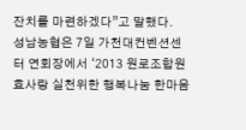잔치를 마련하겠다”고 말했다.
성남농협은 7일 가천대컨벤션센터 연회장에서 ‘2013 원로조합원 효사랑 실천위한 행복나눔 한마음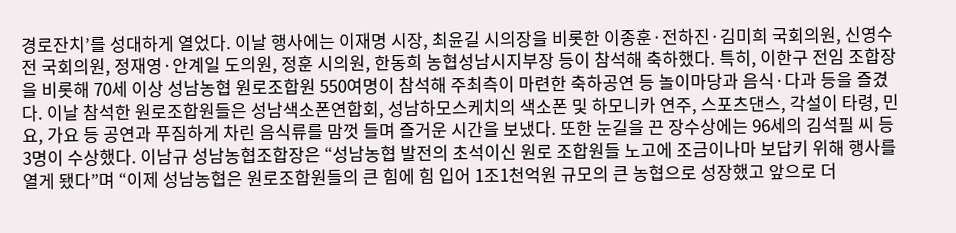경로잔치’를 성대하게 열었다. 이날 행사에는 이재명 시장, 최윤길 시의장을 비롯한 이종훈·전하진·김미희 국회의원, 신영수 전 국회의원, 정재영·안계일 도의원, 정훈 시의원, 한동희 농협성남시지부장 등이 참석해 축하했다. 특히, 이한구 전임 조합장을 비롯해 70세 이상 성남농협 원로조합원 550여명이 참석해 주최측이 마련한 축하공연 등 놀이마당과 음식·다과 등을 즐겼다. 이날 참석한 원로조합원들은 성남색소폰연합회, 성남하모스케치의 색소폰 및 하모니카 연주, 스포츠댄스, 각설이 타령, 민요, 가요 등 공연과 푸짐하게 차린 음식류를 맘껏 들며 즐거운 시간을 보냈다. 또한 눈길을 끈 장수상에는 96세의 김석필 씨 등 3명이 수상했다. 이남규 성남농협조합장은 “성남농협 발전의 초석이신 원로 조합원들 노고에 조금이나마 보답키 위해 행사를 열게 됐다”며 “이제 성남농협은 원로조합원들의 큰 힘에 힘 입어 1조1천억원 규모의 큰 농협으로 성장했고 앞으로 더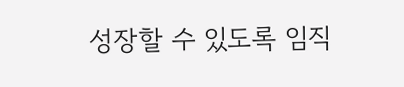성장할 수 있도록 임직